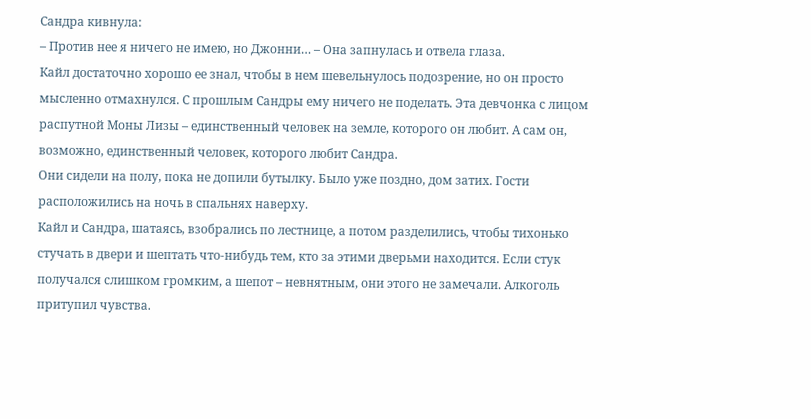Сандра кивнула:
– Против нее я ничего не имею, но Джонни… – Она запнулась и отвела глаза.
Кайл достаточно хорошо ее знал, чтобы в нем шевельнулось подозрение, но он просто мысленно отмахнулся. С прошлым Сандры ему ничего не поделать. Эта девчонка с лицом распутной Моны Лизы – единственный человек на земле, которого он любит. А сам он, возможно, единственный человек, которого любит Сандра.
Они сидели на полу, пока не допили бутылку. Было уже поздно, дом затих. Гости расположились на ночь в спальнях наверху.
Кайл и Сандра, шатаясь, взобрались по лестнице, а потом разделились, чтобы тихонько стучать в двери и шептать что-нибудь тем, кто за этими дверьми находится. Если стук получался слишком громким, а шепот – невнятным, они этого не замечали. Алкоголь притупил чувства.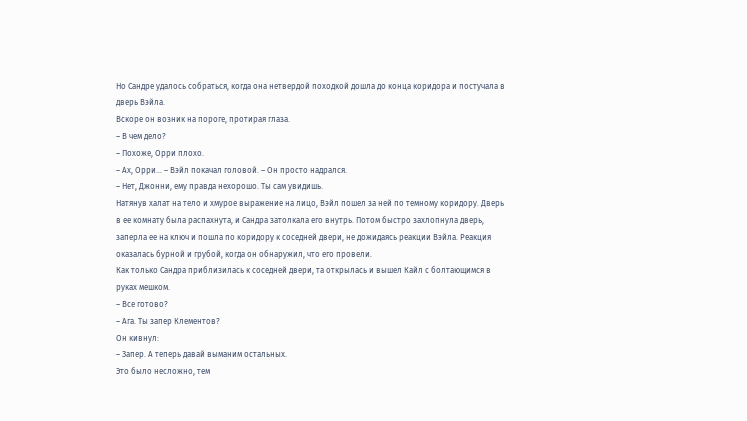Но Сандре удалось собраться, когда она нетвердой походкой дошла до конца коридора и постучала в дверь Вэйла.
Вскоре он возник на пороге, протирая глаза.
– В чем дело?
– Похоже, Орри плохо.
– Ах, Орри… – Вэйл покачал головой. – Он просто надрался.
– Нет, Джонни, ему правда нехорошо. Ты сам увидишь.
Натянув халат на тело и хмурое выражение на лицо, Вэйл пошел за ней по темному коридору. Дверь в ее комнату была распахнута, и Сандра затолкала его внутрь. Потом быстро захлопнула дверь, заперла ее на ключ и пошла по коридору к соседней двери, не дожидаясь реакции Вэйла. Реакция оказалась бурной и грубой, когда он обнаружил, что его провели.
Как только Сандра приблизилась к соседней двери, та открылась и вышел Кайл с болтающимся в руках мешком.
– Все готово?
– Ага. Ты запер Клементов?
Он кивнул:
– Запер. А теперь давай выманим остальных.
Это было несложно, тем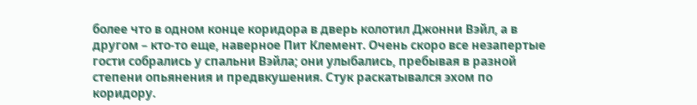более что в одном конце коридора в дверь колотил Джонни Вэйл, а в другом – кто-то еще, наверное Пит Клемент. Очень скоро все незапертые гости собрались у спальни Вэйла; они улыбались, пребывая в разной степени опьянения и предвкушения. Стук раскатывался эхом по коридору.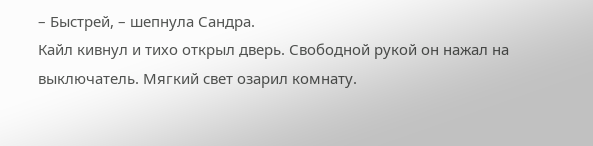– Быстрей, – шепнула Сандра.
Кайл кивнул и тихо открыл дверь. Свободной рукой он нажал на выключатель. Мягкий свет озарил комнату.